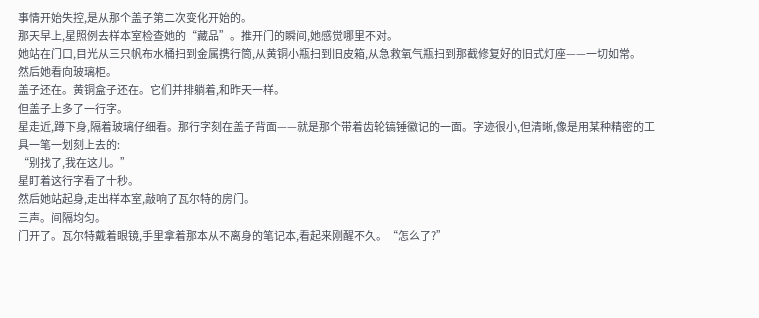事情开始失控,是从那个盖子第二次变化开始的。
那天早上,星照例去样本室检查她的“藏品”。推开门的瞬间,她感觉哪里不对。
她站在门口,目光从三只帆布水桶扫到金属携行筒,从黄铜小瓶扫到旧皮箱,从急救氧气瓶扫到那截修复好的旧式灯座——一切如常。
然后她看向玻璃柜。
盖子还在。黄铜盒子还在。它们并排躺着,和昨天一样。
但盖子上多了一行字。
星走近,蹲下身,隔着玻璃仔细看。那行字刻在盖子背面——就是那个带着齿轮镐锤徽记的一面。字迹很小,但清晰,像是用某种精密的工具一笔一划刻上去的:
“别找了,我在这儿。”
星盯着这行字看了十秒。
然后她站起身,走出样本室,敲响了瓦尔特的房门。
三声。间隔均匀。
门开了。瓦尔特戴着眼镜,手里拿着那本从不离身的笔记本,看起来刚醒不久。“怎么了?”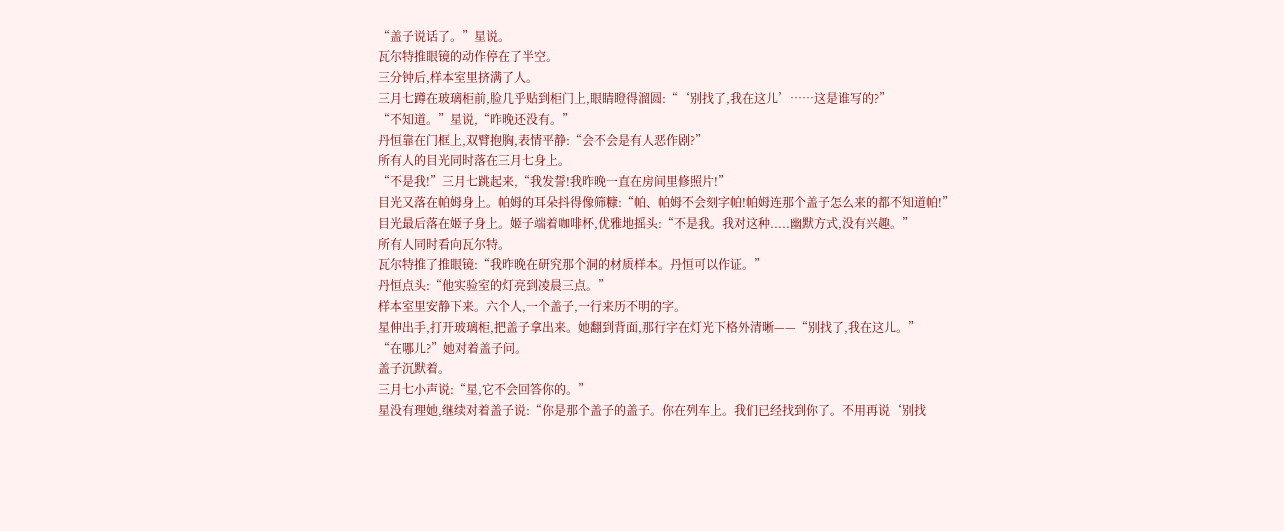“盖子说话了。”星说。
瓦尔特推眼镜的动作停在了半空。
三分钟后,样本室里挤满了人。
三月七蹲在玻璃柜前,脸几乎贴到柜门上,眼睛瞪得溜圆:“‘别找了,我在这儿’……这是谁写的?”
“不知道。”星说,“昨晚还没有。”
丹恒靠在门框上,双臂抱胸,表情平静:“会不会是有人恶作剧?”
所有人的目光同时落在三月七身上。
“不是我!”三月七跳起来,“我发誓!我昨晚一直在房间里修照片!”
目光又落在帕姆身上。帕姆的耳朵抖得像筛糠:“帕、帕姆不会刻字帕!帕姆连那个盖子怎么来的都不知道帕!”
目光最后落在姬子身上。姬子端着咖啡杯,优雅地摇头:“不是我。我对这种.....幽默方式,没有兴趣。”
所有人同时看向瓦尔特。
瓦尔特推了推眼镜:“我昨晚在研究那个洞的材质样本。丹恒可以作证。”
丹恒点头:“他实验室的灯亮到凌晨三点。”
样本室里安静下来。六个人,一个盖子,一行来历不明的字。
星伸出手,打开玻璃柜,把盖子拿出来。她翻到背面,那行字在灯光下格外清晰——“别找了,我在这儿。”
“在哪儿?”她对着盖子问。
盖子沉默着。
三月七小声说:“星,它不会回答你的。”
星没有理她,继续对着盖子说:“你是那个盖子的盖子。你在列车上。我们已经找到你了。不用再说‘别找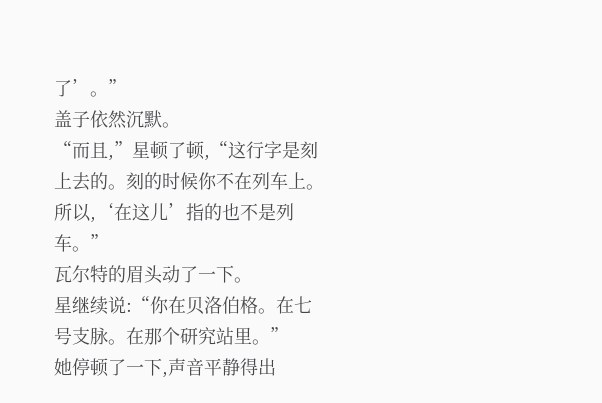了’。”
盖子依然沉默。
“而且,”星顿了顿,“这行字是刻上去的。刻的时候你不在列车上。所以,‘在这儿’指的也不是列车。”
瓦尔特的眉头动了一下。
星继续说:“你在贝洛伯格。在七号支脉。在那个研究站里。”
她停顿了一下,声音平静得出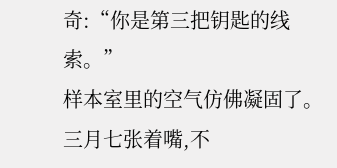奇:“你是第三把钥匙的线索。”
样本室里的空气仿佛凝固了。
三月七张着嘴,不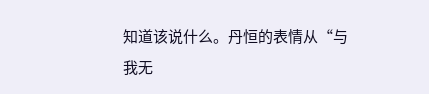知道该说什么。丹恒的表情从“与我无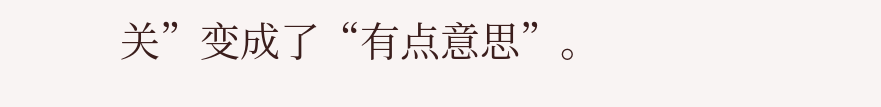关”变成了“有点意思”。